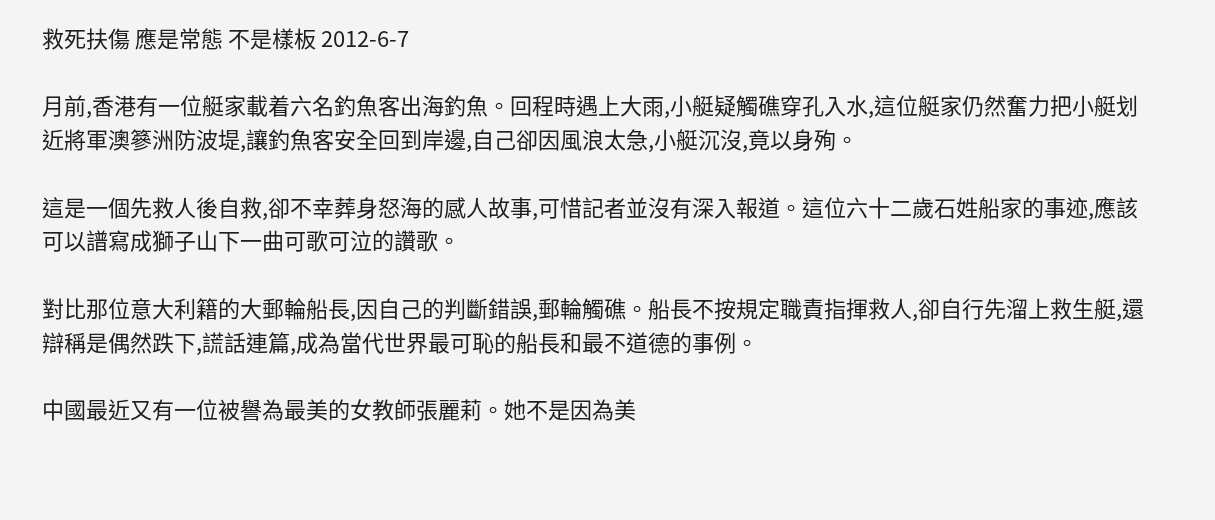救死扶傷 應是常態 不是樣板 2012-6-7

月前,香港有一位艇家載着六名釣魚客出海釣魚。回程時遇上大雨,小艇疑觸礁穿孔入水,這位艇家仍然奮力把小艇划近將軍澳篸洲防波堤,讓釣魚客安全回到岸邊,自己卻因風浪太急,小艇沉沒,竟以身殉。

這是一個先救人後自救,卻不幸葬身怒海的感人故事,可惜記者並沒有深入報道。這位六十二歲石姓船家的事迹,應該可以譜寫成獅子山下一曲可歌可泣的讚歌。

對比那位意大利籍的大郵輪船長,因自己的判斷錯誤,郵輪觸礁。船長不按規定職責指揮救人,卻自行先溜上救生艇,還辯稱是偶然跌下,謊話連篇,成為當代世界最可恥的船長和最不道德的事例。

中國最近又有一位被譽為最美的女教師張麗莉。她不是因為美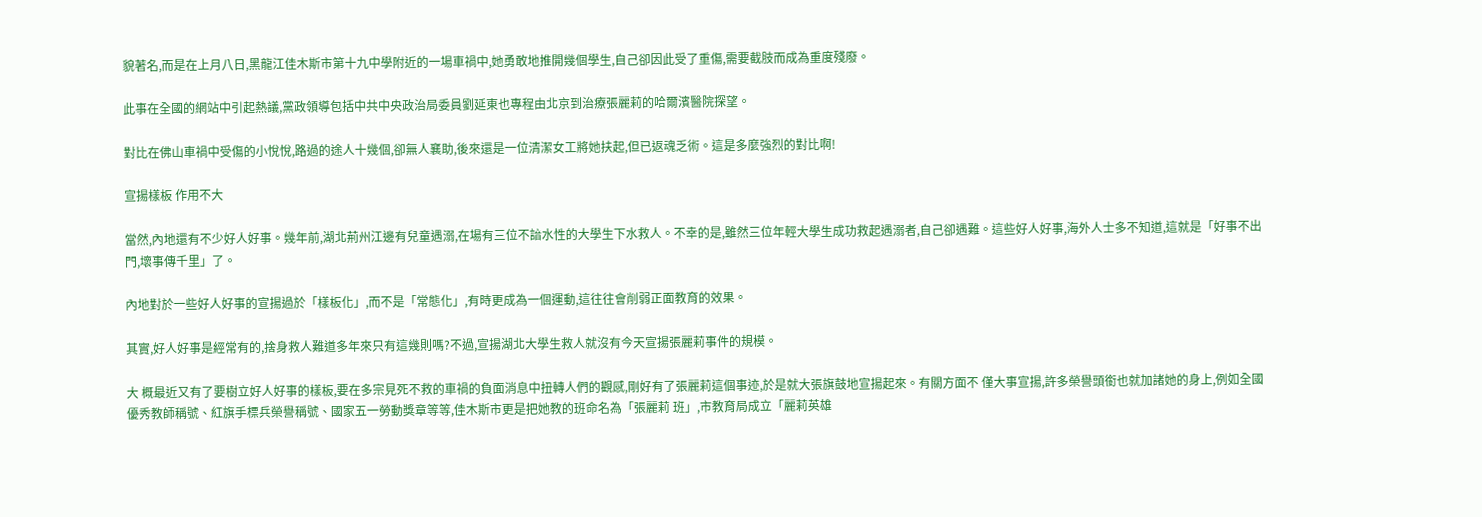貌著名,而是在上月八日,黑龍江佳木斯市第十九中學附近的一場車禍中,她勇敢地推開幾個學生,自己卻因此受了重傷,需要截肢而成為重度殘廢。

此事在全國的網站中引起熱議,黨政領導包括中共中央政治局委員劉延東也專程由北京到治療張麗莉的哈爾濱醫院探望。

對比在佛山車禍中受傷的小悅悅,路過的途人十幾個,卻無人襄助,後來還是一位清潔女工將她扶起,但已返魂乏術。這是多麼強烈的對比啊!

宣揚樣板 作用不大

當然,內地還有不少好人好事。幾年前,湖北荊州江邊有兒童遇溺,在場有三位不諳水性的大學生下水救人。不幸的是,雖然三位年輕大學生成功救起遇溺者,自己卻遇難。這些好人好事,海外人士多不知道,這就是「好事不出門,壞事傳千里」了。

內地對於一些好人好事的宣揚過於「樣板化」,而不是「常態化」,有時更成為一個運動,這往往會削弱正面教育的效果。

其實,好人好事是經常有的,捨身救人難道多年來只有這幾則嗎?不過,宣揚湖北大學生救人就沒有今天宣揚張麗莉事件的規模。

大 概最近又有了要樹立好人好事的樣板,要在多宗見死不救的車禍的負面消息中扭轉人們的觀感,剛好有了張麗莉這個事迹,於是就大張旗鼓地宣揚起來。有關方面不 僅大事宣揚,許多榮譽頭銜也就加諸她的身上,例如全國優秀教師稱號、紅旗手標兵榮譽稱號、國家五一勞動獎章等等,佳木斯市更是把她教的班命名為「張麗莉 班」,市教育局成立「麗莉英雄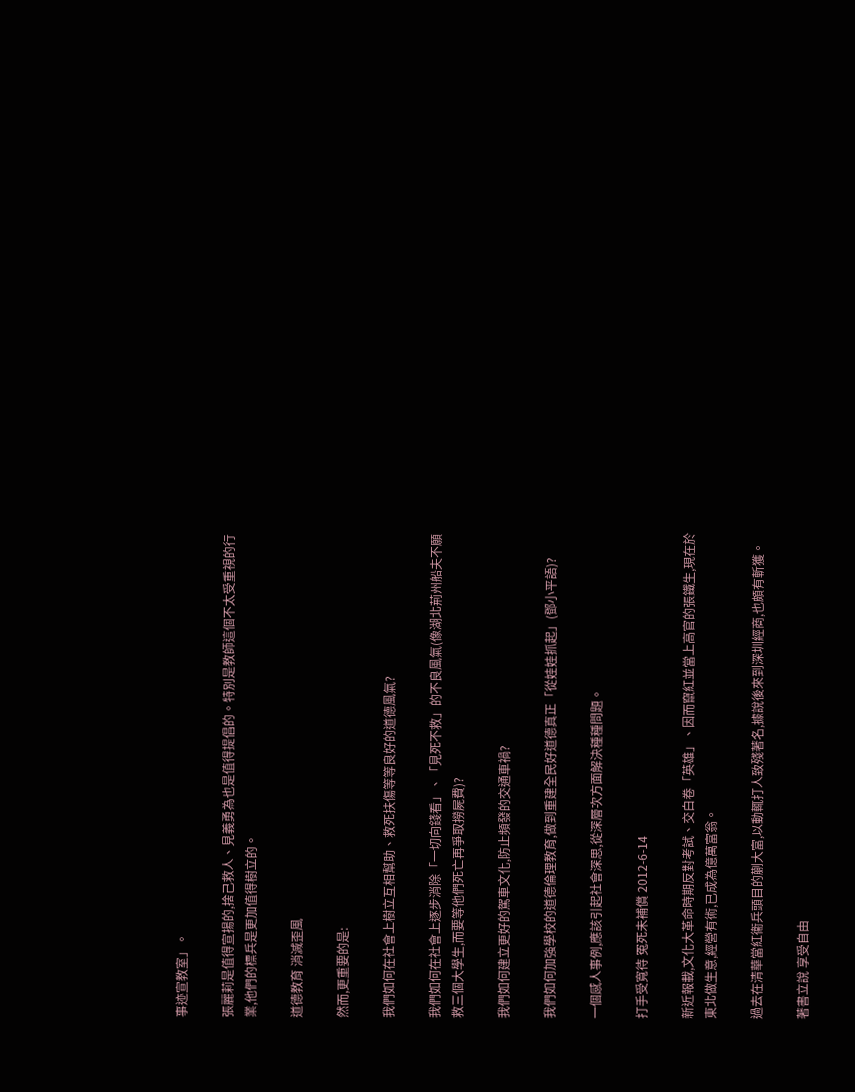事迹宣教室」。

張麗莉是值得宣揚的,捨己救人、見義勇為也是值得提倡的。特別是教師這個不太受重視的行業,他們的標兵是更加值得樹立的。

道德教育 消滅歪風

然而,更重要的是:

我們如何在社會上樹立互相幫助、救死扶傷等等良好的道德風氣?

我們如何在社會上逐步消除「一切向錢看」、「見死不救」的不良風氣(像湖北荊州船夫不願救三個大學生,而要等他們死亡再爭取撈屍費)?

我們如何建立更好的駕車文化,防止頻發的交通車禍?

我們如何加強學校的道德倫理教育,做到重建全民好道德真正「從娃娃抓起」(鄧小平語)?

一個感人事例,應該引起社會深思,從深層次方面解決種種問題。

打手受寬待 冤死未補償 2012-6-14

新近報載,文化大革命時期反對考試、交白卷「英雄」、因而竄紅並當上高官的張鐵生,現在於東北做生意,經營有術,已成為億萬富翁。

過去在清華當紅衞兵頭目的蒯大富,以動輒打人致殘著名,據說後來到深圳經商,也頗有斬獲。

著書立說 享受自由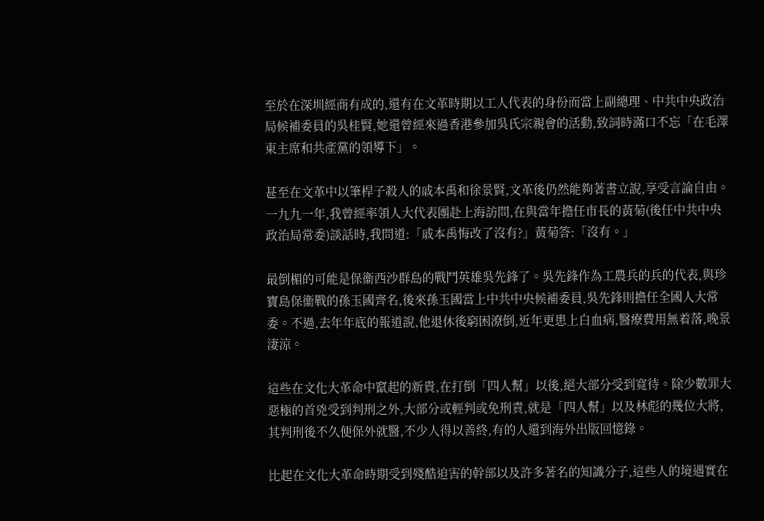至於在深圳經商有成的,還有在文革時期以工人代表的身份而當上副總理、中共中央政治局候補委員的吳桂賢,她還曾經來過香港參加吳氏宗親會的活動,致詞時滿口不忘「在毛澤東主席和共產黨的領導下」。

甚至在文革中以筆桿子殺人的戚本禹和徐景賢,文革後仍然能夠著書立說,享受言論自由。一九九一年,我曾經率領人大代表團赴上海訪問,在與當年擔任巿長的黃菊(後任中共中央政治局常委)談話時,我問道:「戚本禹悔改了沒有?」黃菊答:「沒有。」

最倒楣的可能是保衞西沙群島的戰鬥英雄吳先鋒了。吳先鋒作為工農兵的兵的代表,與珍寶島保衞戰的孫玉國齊名,後來孫玉國當上中共中央候補委員,吳先鋒則擔任全國人大常委。不過,去年年底的報道說,他退休後窮困潦倒,近年更患上白血病,醫療費用無着落,晚景淒涼。

這些在文化大革命中竄起的新貴,在打倒「四人幫」以後,絕大部分受到寬待。除少數罪大惡極的首兇受到判刑之外,大部分或輕判或免刑責,就是「四人幫」以及林彪的幾位大將,其判刑後不久便保外就醫,不少人得以善終,有的人還到海外出版回憶錄。

比起在文化大革命時期受到殘酷迫害的幹部以及許多著名的知識分子,這些人的境遇實在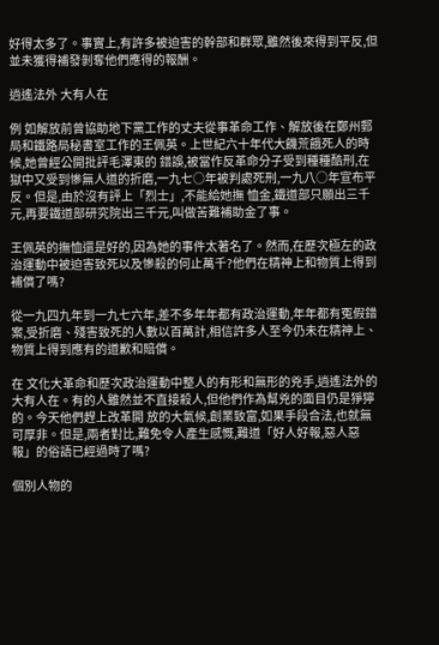好得太多了。事實上,有許多被迫害的幹部和群眾,雖然後來得到平反,但並未獲得補發剝奪他們應得的報酬。

逍遙法外 大有人在

例 如解放前曾協助地下黨工作的丈夫從事革命工作、解放後在鄭州郵局和鐵路局秘書室工作的王佩英。上世紀六十年代大饑荒餓死人的時候,她曾經公開批評毛澤東的 錯誤,被當作反革命分子受到種種酷刑,在獄中又受到慘無人道的折磨,一九七○年被判處死刑,一九八○年宣布平反。但是,由於沒有評上「烈士」,不能給她撫 恤金,鐵道部只願出三千元,再要鐵道部研究院出三千元,叫做苦難補助金了事。

王佩英的撫恤還是好的,因為她的事件太著名了。然而,在歷次極左的政治運動中被迫害致死以及慘殺的何止萬千?他們在精神上和物質上得到補償了嗎?

從一九四九年到一九七六年,差不多年年都有政治運動,年年都有冤假錯案,受折磨、殘害致死的人數以百萬計,相信許多人至今仍未在精神上、物質上得到應有的道歉和賠償。

在 文化大革命和歷次政治運動中整人的有形和無形的兇手,逍遙法外的大有人在。有的人雖然並不直接殺人,但他們作為幫兇的面目仍是猙獰的。今天他們趕上改革開 放的大氣候,創業致富,如果手段合法,也就無可厚非。但是,兩者對比,難免令人產生感慨,難道「好人好報,惡人惡報」的俗語已經過時了嗎?

個別人物的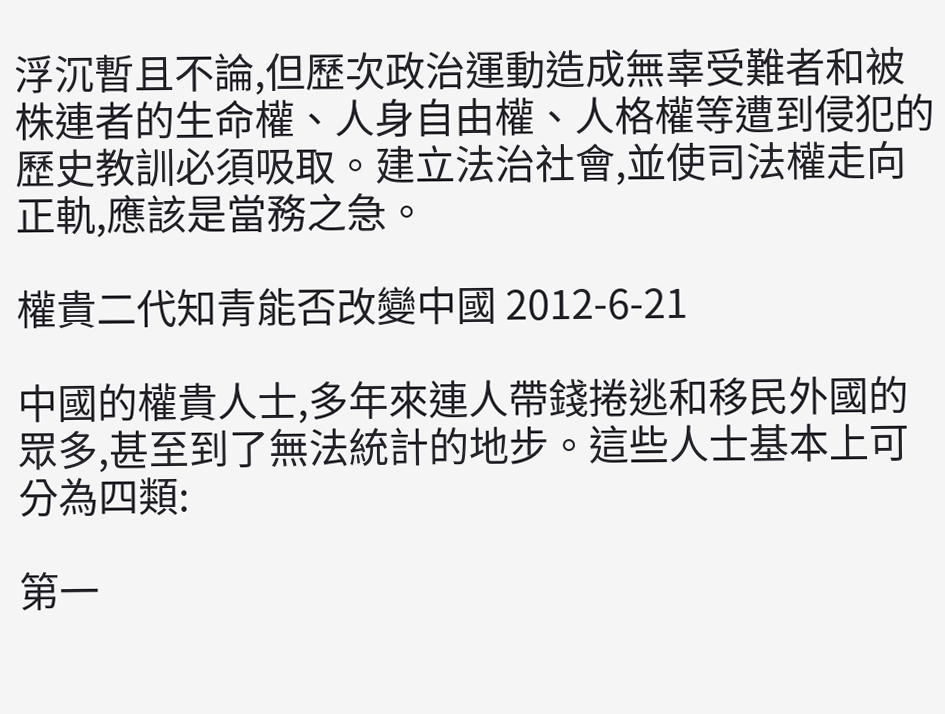浮沉暫且不論,但歷次政治運動造成無辜受難者和被株連者的生命權、人身自由權、人格權等遭到侵犯的歷史教訓必須吸取。建立法治社會,並使司法權走向正軌,應該是當務之急。

權貴二代知青能否改變中國 2012-6-21

中國的權貴人士,多年來連人帶錢捲逃和移民外國的眾多,甚至到了無法統計的地步。這些人士基本上可分為四類:

第一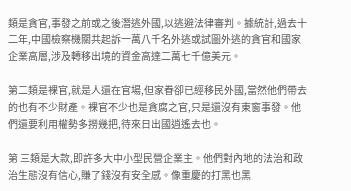類是貪官,事發之前或之後潛逃外國,以逃避法律審判。據統計,過去十二年,中國檢察機關共起訴一萬八千名外逃或試圖外逃的貪官和國家企業高層,涉及轉移出境的資金高達二萬七千億美元。

第二類是裸官,就是人還在官場,但家眷卻已經移民外國,當然他們帶去的也有不少財產。裸官不少也是貪腐之官,只是還沒有東窗事發。他們還要利用權勢多撈幾把,待來日出國逍遙去也。

第 三類是大款,即許多大中小型民營企業主。他們對內地的法治和政治生態沒有信心,賺了錢沒有安全感。像重慶的打黑也黑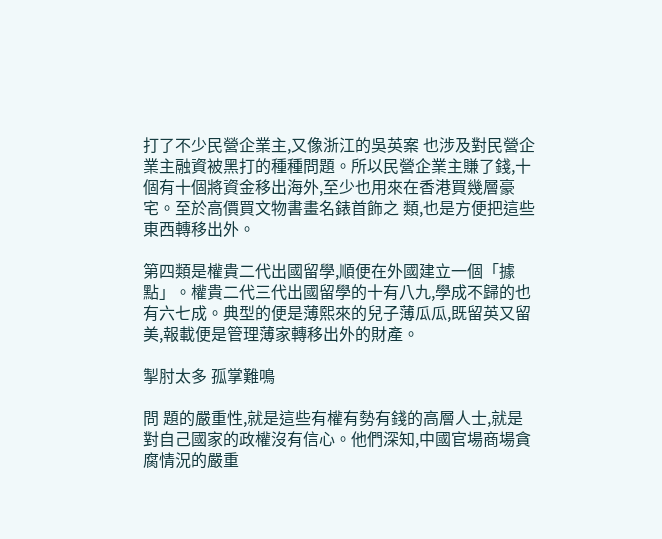打了不少民營企業主,又像浙江的吳英案 也涉及對民營企業主融資被黑打的種種問題。所以民營企業主賺了錢,十個有十個將資金移出海外,至少也用來在香港買幾層豪宅。至於高價買文物書畫名錶首飾之 類,也是方便把這些東西轉移出外。

第四類是權貴二代出國留學,順便在外國建立一個「據點」。權貴二代三代出國留學的十有八九,學成不歸的也有六七成。典型的便是薄熙來的兒子薄瓜瓜,既留英又留美,報載便是管理薄家轉移出外的財產。

掣肘太多 孤掌難鳴

問 題的嚴重性,就是這些有權有勢有錢的高層人士,就是對自己國家的政權沒有信心。他們深知,中國官場商場貪腐情況的嚴重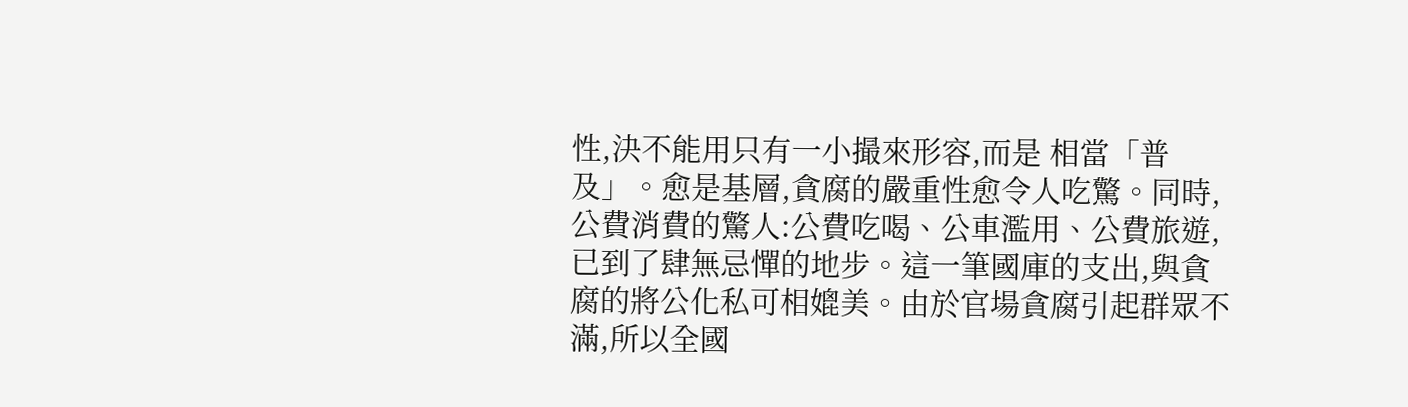性,決不能用只有一小撮來形容,而是 相當「普及」。愈是基層,貪腐的嚴重性愈令人吃驚。同時,公費消費的驚人:公費吃喝、公車濫用、公費旅遊,已到了肆無忌憚的地步。這一筆國庫的支出,與貪 腐的將公化私可相媲美。由於官場貪腐引起群眾不滿,所以全國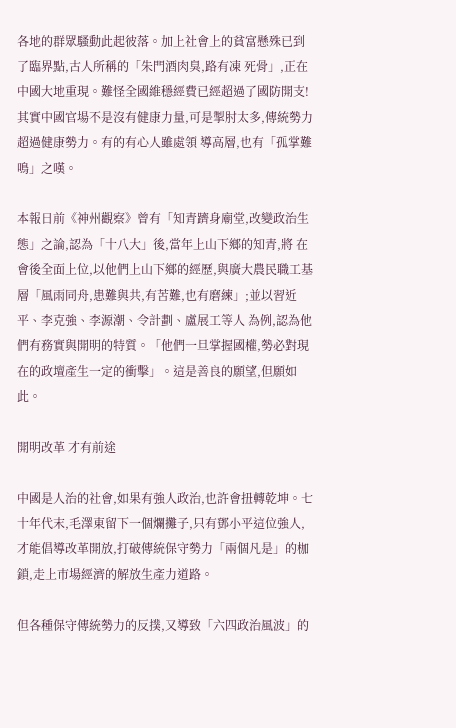各地的群眾騷動此起彼落。加上社會上的貧富懸殊已到了臨界點,古人所稱的「朱門酒肉臭,路有凍 死骨」,正在中國大地重現。難怪全國維穩經費已經超過了國防開支!其實中國官場不是沒有健康力量,可是掣肘太多,傳統勢力超過健康勢力。有的有心人雖處領 導高層,也有「孤掌難鳴」之嘆。

本報日前《神州觀察》曾有「知青躋身廟堂,改變政治生態」之論,認為「十八大」後,當年上山下鄉的知青,將 在會後全面上位,以他們上山下鄉的經歷,與廣大農民職工基層「風雨同舟,患難與共,有苦難,也有磨練」;並以習近平、李克強、李源潮、令計劃、盧展工等人 為例,認為他們有務實與開明的特質。「他們一旦掌握國權,勢必對現在的政壇產生一定的衝擊」。這是善良的願望,但願如此。

開明改革 才有前途

中國是人治的社會,如果有強人政治,也許會扭轉乾坤。七十年代末,毛澤東留下一個爛攤子,只有鄧小平這位強人,才能倡導改革開放,打破傳統保守勢力「兩個凡是」的枷鎖,走上巿場經濟的解放生產力道路。

但各種保守傳統勢力的反撲,又導致「六四政治風波」的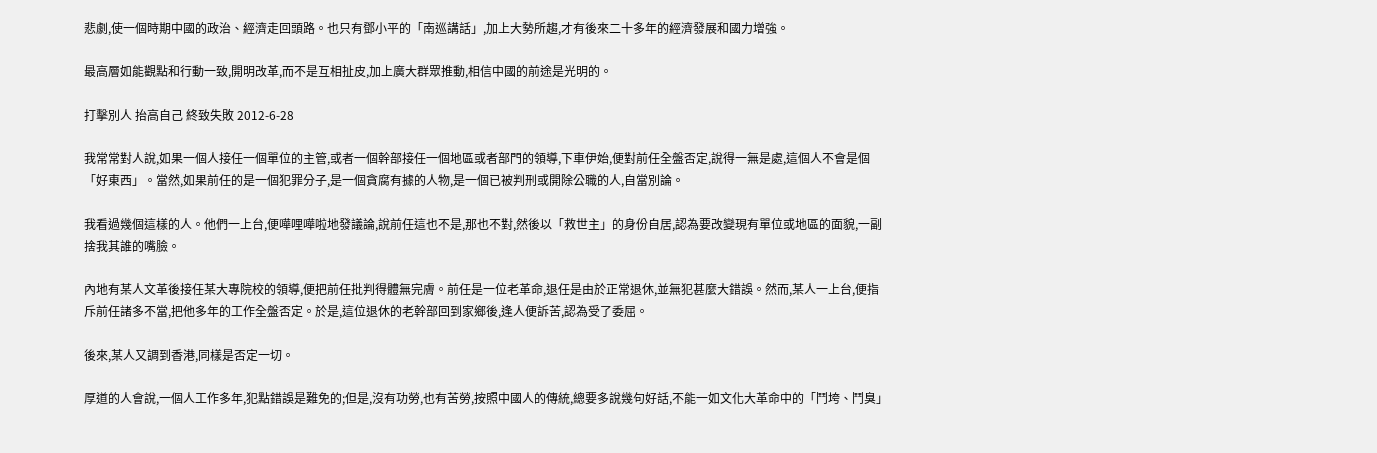悲劇,使一個時期中國的政治、經濟走回頭路。也只有鄧小平的「南巡講話」,加上大勢所趨,才有後來二十多年的經濟發展和國力增強。

最高層如能觀點和行動一致,開明改革,而不是互相扯皮,加上廣大群眾推動,相信中國的前途是光明的。

打擊別人 抬高自己 終致失敗 2012-6-28

我常常對人說,如果一個人接任一個單位的主管,或者一個幹部接任一個地區或者部門的領導,下車伊始,便對前任全盤否定,說得一無是處,這個人不會是個「好東西」。當然,如果前任的是一個犯罪分子,是一個貪腐有據的人物,是一個已被判刑或開除公職的人,自當別論。

我看過幾個這樣的人。他們一上台,便嘩哩嘩啦地發議論,說前任這也不是,那也不對,然後以「救世主」的身份自居,認為要改變現有單位或地區的面貌,一副捨我其誰的嘴臉。

內地有某人文革後接任某大專院校的領導,便把前任批判得體無完膚。前任是一位老革命,退任是由於正常退休,並無犯甚麼大錯誤。然而,某人一上台,便指斥前任諸多不當,把他多年的工作全盤否定。於是,這位退休的老幹部回到家鄉後,逢人便訴苦,認為受了委屈。

後來,某人又調到香港,同樣是否定一切。

厚道的人會說,一個人工作多年,犯點錯誤是難免的;但是,沒有功勞,也有苦勞,按照中國人的傳統,總要多說幾句好話,不能一如文化大革命中的「鬥垮、鬥臭」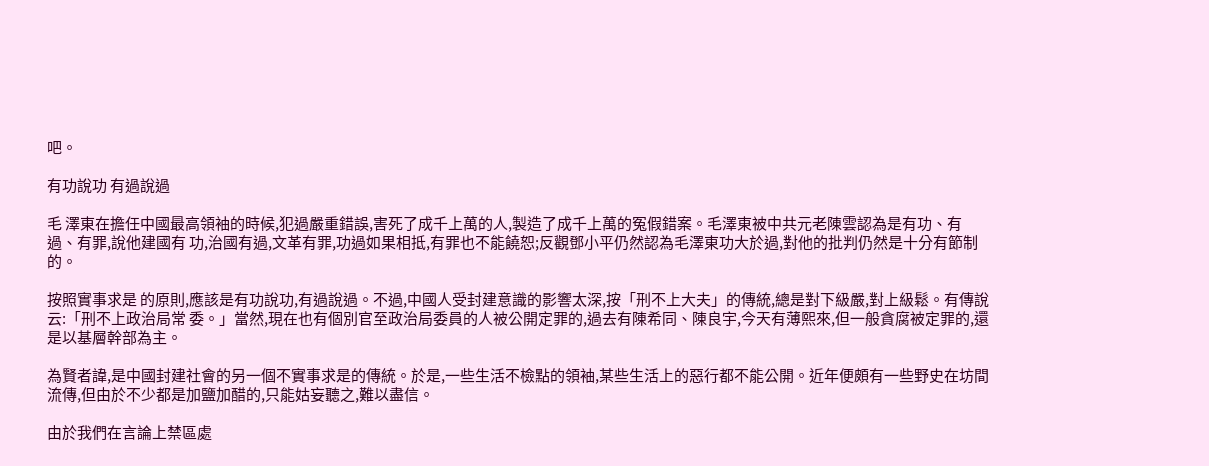吧。

有功說功 有過說過

毛 澤東在擔任中國最高領袖的時候,犯過嚴重錯誤,害死了成千上萬的人,製造了成千上萬的冤假錯案。毛澤東被中共元老陳雲認為是有功、有過、有罪,說他建國有 功,治國有過,文革有罪,功過如果相抵,有罪也不能饒恕;反觀鄧小平仍然認為毛澤東功大於過,對他的批判仍然是十分有節制的。

按照實事求是 的原則,應該是有功說功,有過說過。不過,中國人受封建意識的影響太深,按「刑不上大夫」的傳統,總是對下級嚴,對上級鬆。有傳說云:「刑不上政治局常 委。」當然,現在也有個別官至政治局委員的人被公開定罪的,過去有陳希同、陳良宇,今天有薄熙來,但一般貪腐被定罪的,還是以基層幹部為主。

為賢者諱,是中國封建社會的另一個不實事求是的傳統。於是,一些生活不檢點的領袖,某些生活上的惡行都不能公開。近年便頗有一些野史在坊間流傳,但由於不少都是加鹽加醋的,只能姑妄聽之,難以盡信。

由於我們在言論上禁區處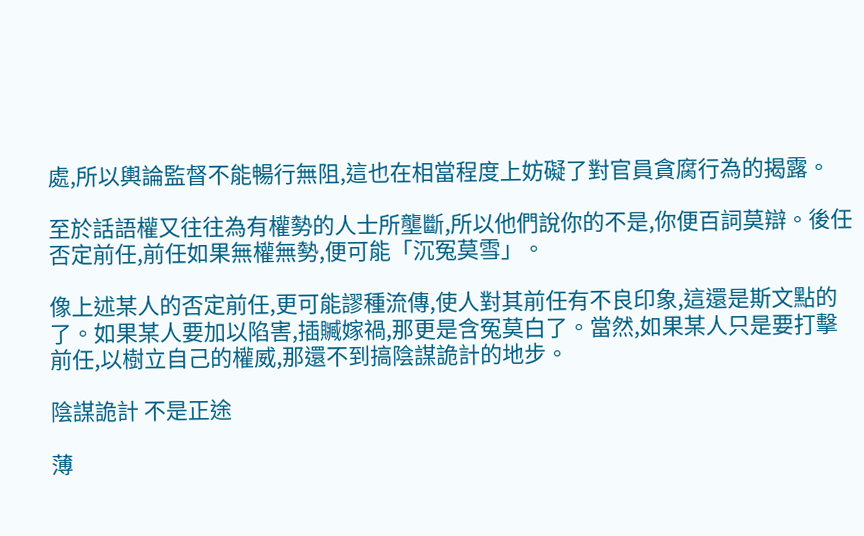處,所以輿論監督不能暢行無阻,這也在相當程度上妨礙了對官員貪腐行為的揭露。

至於話語權又往往為有權勢的人士所壟斷,所以他們說你的不是,你便百詞莫辯。後任否定前任,前任如果無權無勢,便可能「沉冤莫雪」。

像上述某人的否定前任,更可能謬種流傳,使人對其前任有不良印象,這還是斯文點的了。如果某人要加以陷害,插贓嫁禍,那更是含冤莫白了。當然,如果某人只是要打擊前任,以樹立自己的權威,那還不到搞陰謀詭計的地步。

陰謀詭計 不是正途

薄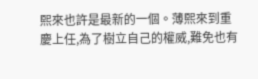熙來也許是最新的一個。薄熙來到重慶上任,為了樹立自己的權威,難免也有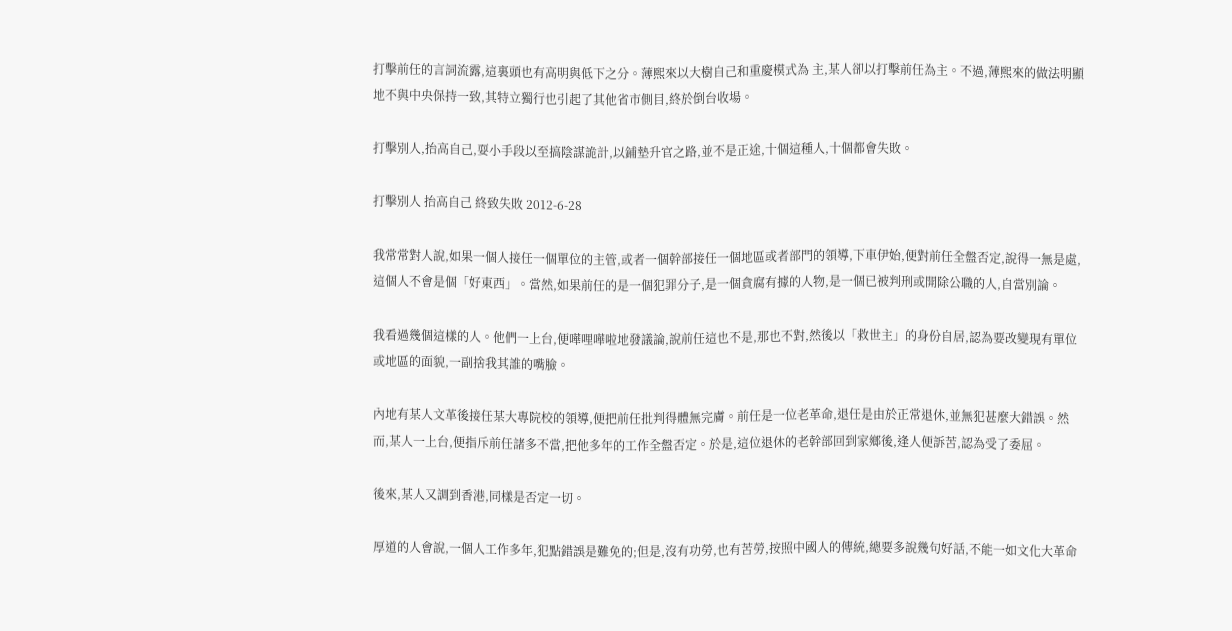打擊前任的言詞流露,這裏頭也有高明與低下之分。薄熙來以大樹自己和重慶模式為 主,某人卻以打擊前任為主。不過,薄熙來的做法明顯地不與中央保持一致,其特立獨行也引起了其他省市側目,終於倒台收場。

打擊別人,抬高自己,耍小手段以至搞陰謀詭計,以鋪墊升官之路,並不是正途,十個這種人,十個都會失敗。

打擊別人 抬高自己 終致失敗 2012-6-28

我常常對人說,如果一個人接任一個單位的主管,或者一個幹部接任一個地區或者部門的領導,下車伊始,便對前任全盤否定,說得一無是處,這個人不會是個「好東西」。當然,如果前任的是一個犯罪分子,是一個貪腐有據的人物,是一個已被判刑或開除公職的人,自當別論。

我看過幾個這樣的人。他們一上台,便嘩哩嘩啦地發議論,說前任這也不是,那也不對,然後以「救世主」的身份自居,認為要改變現有單位或地區的面貌,一副捨我其誰的嘴臉。

內地有某人文革後接任某大專院校的領導,便把前任批判得體無完膚。前任是一位老革命,退任是由於正常退休,並無犯甚麼大錯誤。然而,某人一上台,便指斥前任諸多不當,把他多年的工作全盤否定。於是,這位退休的老幹部回到家鄉後,逢人便訴苦,認為受了委屈。

後來,某人又調到香港,同樣是否定一切。

厚道的人會說,一個人工作多年,犯點錯誤是難免的;但是,沒有功勞,也有苦勞,按照中國人的傳統,總要多說幾句好話,不能一如文化大革命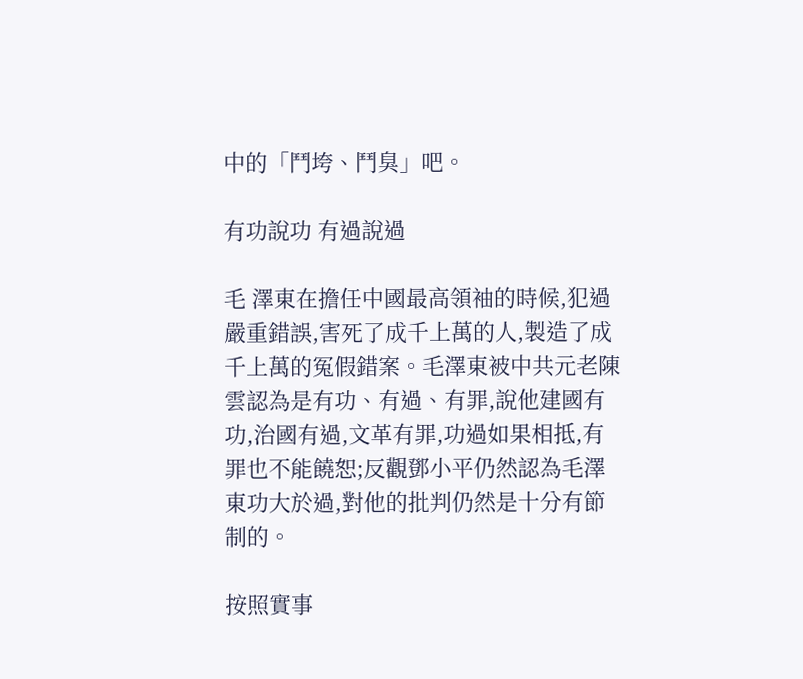中的「鬥垮、鬥臭」吧。

有功說功 有過說過

毛 澤東在擔任中國最高領袖的時候,犯過嚴重錯誤,害死了成千上萬的人,製造了成千上萬的冤假錯案。毛澤東被中共元老陳雲認為是有功、有過、有罪,說他建國有 功,治國有過,文革有罪,功過如果相抵,有罪也不能饒恕;反觀鄧小平仍然認為毛澤東功大於過,對他的批判仍然是十分有節制的。

按照實事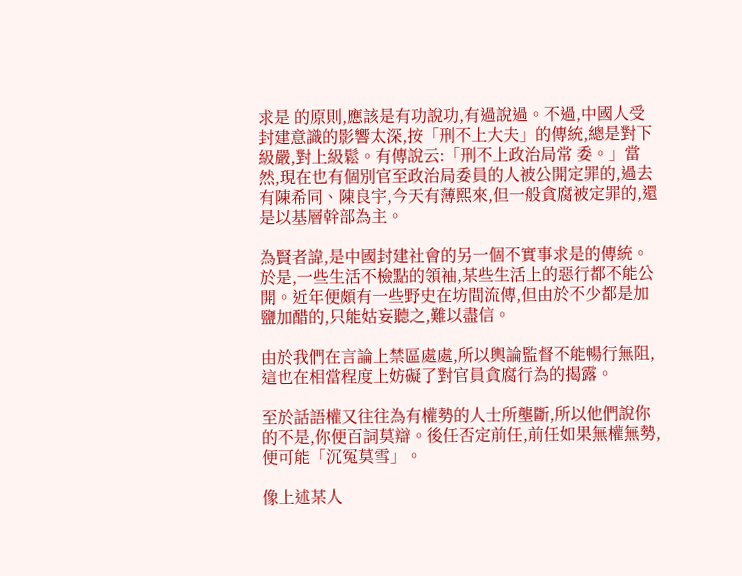求是 的原則,應該是有功說功,有過說過。不過,中國人受封建意識的影響太深,按「刑不上大夫」的傳統,總是對下級嚴,對上級鬆。有傳說云:「刑不上政治局常 委。」當然,現在也有個別官至政治局委員的人被公開定罪的,過去有陳希同、陳良宇,今天有薄熙來,但一般貪腐被定罪的,還是以基層幹部為主。

為賢者諱,是中國封建社會的另一個不實事求是的傳統。於是,一些生活不檢點的領袖,某些生活上的惡行都不能公開。近年便頗有一些野史在坊間流傳,但由於不少都是加鹽加醋的,只能姑妄聽之,難以盡信。

由於我們在言論上禁區處處,所以輿論監督不能暢行無阻,這也在相當程度上妨礙了對官員貪腐行為的揭露。

至於話語權又往往為有權勢的人士所壟斷,所以他們說你的不是,你便百詞莫辯。後任否定前任,前任如果無權無勢,便可能「沉冤莫雪」。

像上述某人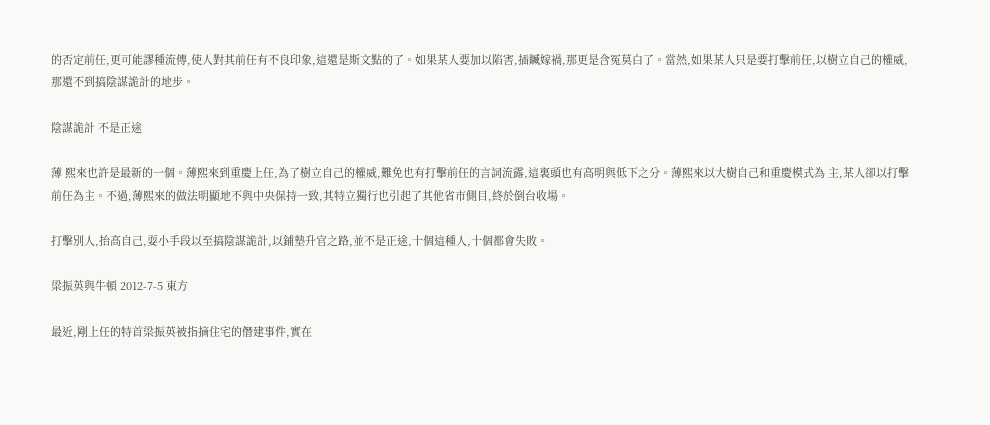的否定前任,更可能謬種流傳,使人對其前任有不良印象,這還是斯文點的了。如果某人要加以陷害,插贓嫁禍,那更是含冤莫白了。當然,如果某人只是要打擊前任,以樹立自己的權威,那還不到搞陰謀詭計的地步。

陰謀詭計 不是正途

薄 熙來也許是最新的一個。薄熙來到重慶上任,為了樹立自己的權威,難免也有打擊前任的言詞流露,這裏頭也有高明與低下之分。薄熙來以大樹自己和重慶模式為 主,某人卻以打擊前任為主。不過,薄熙來的做法明顯地不與中央保持一致,其特立獨行也引起了其他省市側目,終於倒台收場。

打擊別人,抬高自己,耍小手段以至搞陰謀詭計,以鋪墊升官之路,並不是正途,十個這種人,十個都會失敗。

梁振英與牛頓 2012-7-5 東方

最近,剛上任的特首梁振英被指摘住宅的僭建事件,實在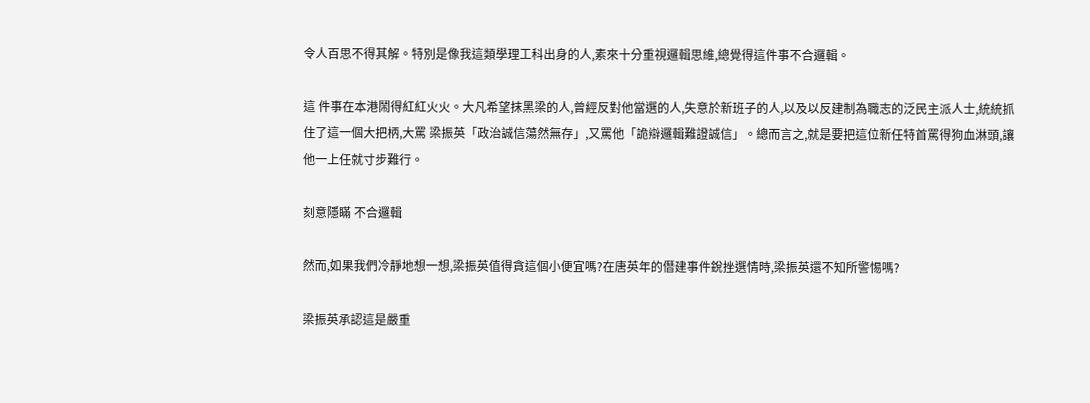令人百思不得其解。特別是像我這類學理工科出身的人,素來十分重視邏輯思維,總覺得這件事不合邏輯。

這 件事在本港鬧得紅紅火火。大凡希望抹黑梁的人,曾經反對他當選的人,失意於新班子的人,以及以反建制為職志的泛民主派人士,統統抓住了這一個大把柄,大罵 梁振英「政治誠信蕩然無存」,又罵他「詭辯邏輯難證誠信」。總而言之,就是要把這位新任特首罵得狗血淋頭,讓他一上任就寸步難行。

刻意隱瞞 不合邏輯

然而,如果我們冷靜地想一想,梁振英值得貪這個小便宜嗎?在唐英年的僭建事件銳挫選情時,梁振英還不知所警惕嗎?

梁振英承認這是嚴重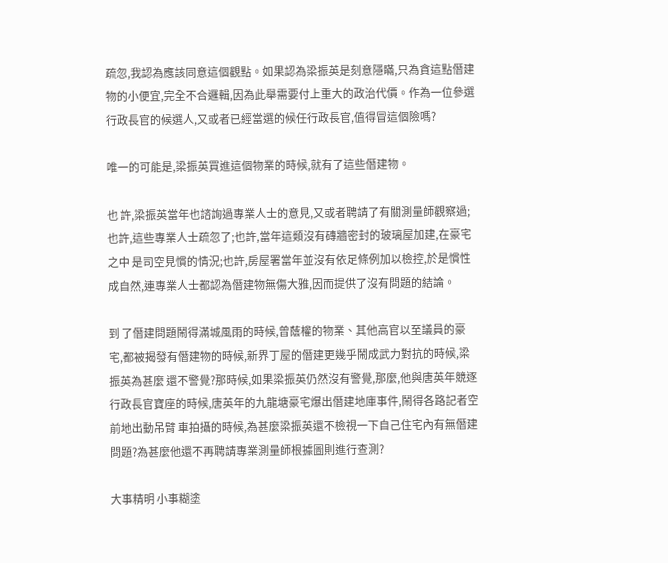疏忽,我認為應該同意這個觀點。如果認為梁振英是刻意隱瞞,只為貪這點僭建物的小便宜,完全不合邏輯,因為此舉需要付上重大的政治代價。作為一位參選行政長官的候選人,又或者已經當選的候任行政長官,值得冒這個險嗎?

唯一的可能是,梁振英買進這個物業的時候,就有了這些僭建物。

也 許,梁振英當年也諮詢過專業人士的意見,又或者聘請了有關測量師觀察過;也許,這些專業人士疏忽了;也許,當年這類沒有磚牆密封的玻璃屋加建,在豪宅之中 是司空見慣的情況;也許,房屋署當年並沒有依足條例加以檢控,於是慣性成自然,連專業人士都認為僭建物無傷大雅,因而提供了沒有問題的結論。

到 了僭建問題鬧得滿城風雨的時候,曾蔭權的物業、其他高官以至議員的豪宅,都被揭發有僭建物的時候,新界丁屋的僭建更幾乎鬧成武力對抗的時候,梁振英為甚麼 還不警覺?那時候,如果梁振英仍然沒有警覺,那麼,他與唐英年競逐行政長官寶座的時候,唐英年的九龍塘豪宅爆出僭建地庫事件,鬧得各路記者空前地出動吊臂 車拍攝的時候,為甚麼梁振英還不檢視一下自己住宅內有無僭建問題?為甚麼他還不再聘請專業測量師根據圖則進行查測?

大事精明 小事糊塗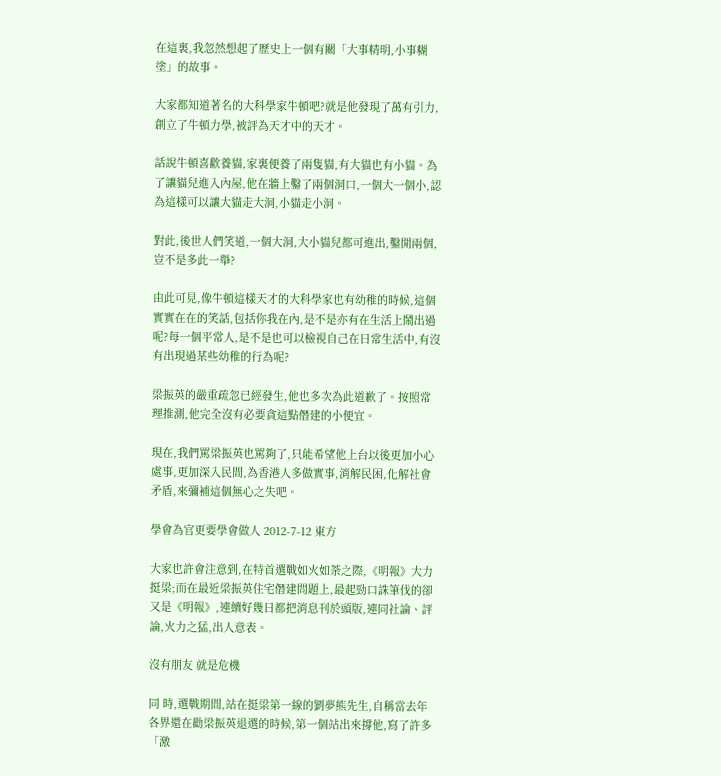在這裏,我忽然想起了歷史上一個有關「大事精明,小事糊塗」的故事。

大家都知道著名的大科學家牛頓吧?就是他發現了萬有引力,創立了牛頓力學,被評為天才中的天才。

話說牛頓喜歡養貓,家裏便養了兩隻貓,有大貓也有小貓。為了讓貓兒進入內屋,他在牆上鑿了兩個洞口,一個大一個小,認為這樣可以讓大貓走大洞,小貓走小洞。

對此,後世人們笑道,一個大洞,大小貓兒都可進出,鑿開兩個,豈不是多此一舉?

由此可見,像牛頓這樣天才的大科學家也有幼稚的時候,這個實實在在的笑話,包括你我在內,是不是亦有在生活上鬧出過呢?每一個平常人,是不是也可以檢視自己在日常生活中,有沒有出現過某些幼稚的行為呢?

梁振英的嚴重疏忽已經發生,他也多次為此道歉了。按照常理推測,他完全沒有必要貪這點僭建的小便宜。

現在,我們罵梁振英也罵夠了,只能希望他上台以後更加小心處事,更加深入民間,為香港人多做實事,消解民困,化解社會矛盾,來彌補這個無心之失吧。

學會為官更要學會做人 2012-7-12 東方

大家也許會注意到,在特首選戰如火如荼之際,《明報》大力挺梁;而在最近梁振英住宅僭建問題上,最起勁口誅筆伐的卻又是《明報》,連續好幾日都把消息刊於頭版,連同社論、評論,火力之猛,出人意表。

沒有朋友 就是危機

同 時,選戰期間,站在挺梁第一線的劉夢熊先生,自稱當去年各界還在勸梁振英退選的時候,第一個站出來撐他,寫了許多「激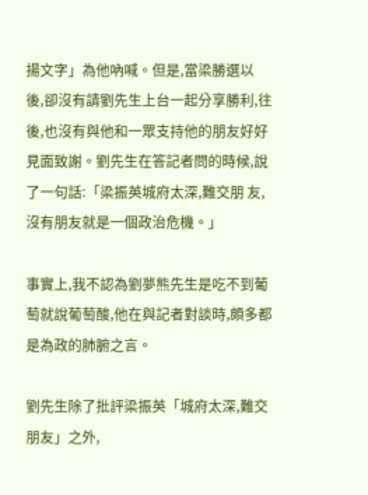揚文字」為他吶喊。但是,當梁勝選以 後,卻沒有請劉先生上台一起分享勝利,往後,也沒有與他和一眾支持他的朋友好好見面致謝。劉先生在答記者問的時候,說了一句話:「梁振英城府太深,難交朋 友,沒有朋友就是一個政治危機。」

事實上,我不認為劉夢熊先生是吃不到葡萄就說葡萄酸,他在與記者對談時,頗多都是為政的肺腑之言。

劉先生除了批評梁振英「城府太深,難交朋友」之外,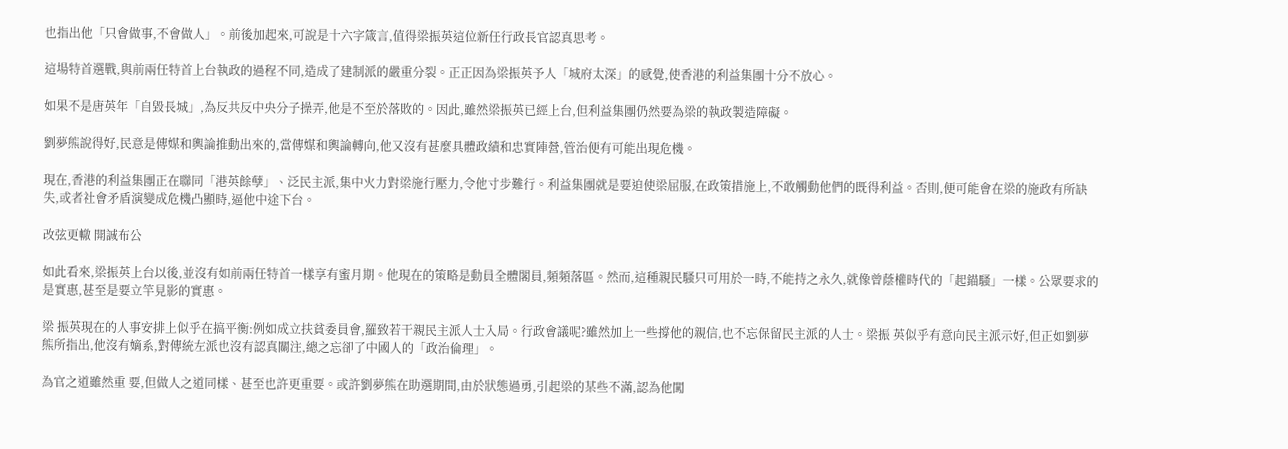也指出他「只會做事,不會做人」。前後加起來,可說是十六字箴言,值得梁振英這位新任行政長官認真思考。

這場特首選戰,與前兩任特首上台執政的過程不同,造成了建制派的嚴重分裂。正正因為梁振英予人「城府太深」的感覺,使香港的利益集團十分不放心。

如果不是唐英年「自毀長城」,為反共反中央分子操弄,他是不至於落敗的。因此,雖然梁振英已經上台,但利益集團仍然要為梁的執政製造障礙。

劉夢熊說得好,民意是傳媒和輿論推動出來的,當傳媒和輿論轉向,他又沒有甚麼具體政績和忠實陣營,管治便有可能出現危機。

現在,香港的利益集團正在聯同「港英餘孽」、泛民主派,集中火力對梁施行壓力,令他寸步難行。利益集團就是要迫使梁屈服,在政策措施上,不敢觸動他們的既得利益。否則,便可能會在梁的施政有所缺失,或者社會矛盾演變成危機凸顯時,逼他中途下台。

改弦更轍 開誠布公

如此看來,梁振英上台以後,並沒有如前兩任特首一樣享有蜜月期。他現在的策略是動員全體閣員,頻頻落區。然而,這種親民騷只可用於一時,不能持之永久,就像曾蔭權時代的「起錨騷」一樣。公眾要求的是實惠,甚至是要立竿見影的實惠。

梁 振英現在的人事安排上似乎在搞平衡:例如成立扶貧委員會,羅致若干親民主派人士入局。行政會議呢?雖然加上一些撐他的親信,也不忘保留民主派的人士。梁振 英似乎有意向民主派示好,但正如劉夢熊所指出,他沒有嫡系,對傳統左派也沒有認真關注,總之忘卻了中國人的「政治倫理」。

為官之道雖然重 要,但做人之道同樣、甚至也許更重要。或許劉夢熊在助選期間,由於狀態過勇,引起梁的某些不滿,認為他闖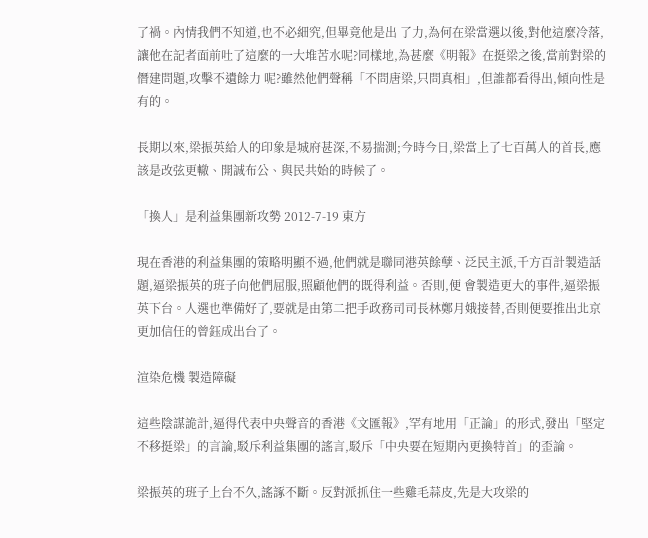了禍。內情我們不知道,也不必細究,但畢竟他是出 了力,為何在梁當選以後,對他這麼冷落,讓他在記者面前吐了這麼的一大堆苦水呢?同樣地,為甚麼《明報》在挺梁之後,當前對梁的僭建問題,攻擊不遺餘力 呢?雖然他們聲稱「不問唐梁,只問真相」,但誰都看得出,傾向性是有的。

長期以來,梁振英給人的印象是城府甚深,不易揣測;今時今日,梁當上了七百萬人的首長,應該是改弦更轍、開誠布公、與民共始的時候了。

「換人」是利益集團新攻勢 2012-7-19 東方

現在香港的利益集團的策略明顯不過,他們就是聯同港英餘孽、泛民主派,千方百計製造話題,逼梁振英的班子向他們屈服,照顧他們的既得利益。否則,便 會製造更大的事件,逼梁振英下台。人選也準備好了,要就是由第二把手政務司司長林鄭月娥接替,否則便要推出北京更加信任的曾鈺成出台了。

渲染危機 製造障礙

這些陰謀詭計,逼得代表中央聲音的香港《文匯報》,罕有地用「正論」的形式,發出「堅定不移挺梁」的言論,駁斥利益集團的謠言,駁斥「中央要在短期內更換特首」的歪論。

梁振英的班子上台不久,謠諑不斷。反對派抓住一些雞毛蒜皮,先是大攻梁的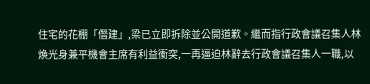住宅的花棚「僭建」,梁已立即拆除並公開道歉。繼而指行政會議召集人林煥光身兼平機會主席有利益衝突,一再逼迫林辭去行政會議召集人一職,以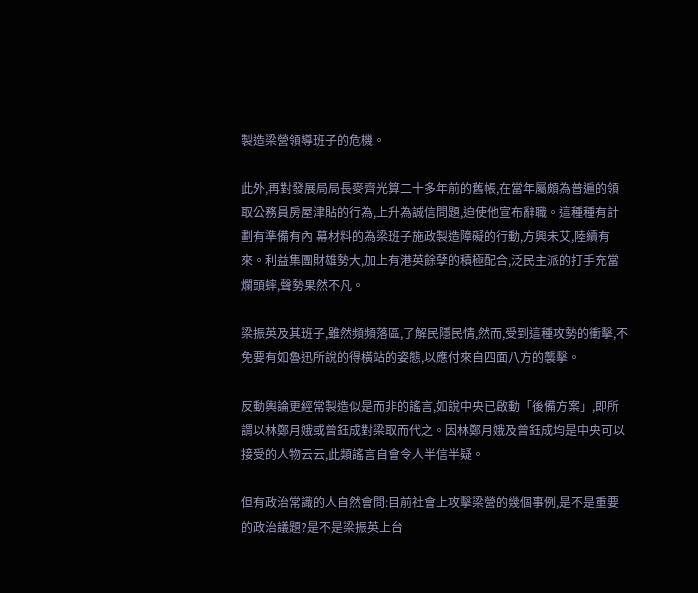製造梁營領導班子的危機。

此外,再對發展局局長麥齊光算二十多年前的舊帳,在當年屬頗為普遍的領取公務員房屋津貼的行為,上升為誠信問題,迫使他宣布辭職。這種種有計劃有準備有內 幕材料的為梁班子施政製造障礙的行動,方興未艾,陸續有來。利益集團財雄勢大,加上有港英餘孽的積極配合,泛民主派的打手充當爛頭蟀,聲勢果然不凡。

梁振英及其班子,雖然頻頻落區,了解民隱民情,然而,受到這種攻勢的衝擊,不免要有如魯迅所說的得橫站的姿態,以應付來自四面八方的襲擊。

反動輿論更經常製造似是而非的謠言,如說中央已啟動「後備方案」,即所謂以林鄭月娥或曾鈺成對梁取而代之。因林鄭月娥及曾鈺成均是中央可以接受的人物云云,此類謠言自會令人半信半疑。

但有政治常識的人自然會問:目前社會上攻擊梁營的幾個事例,是不是重要的政治議題?是不是梁振英上台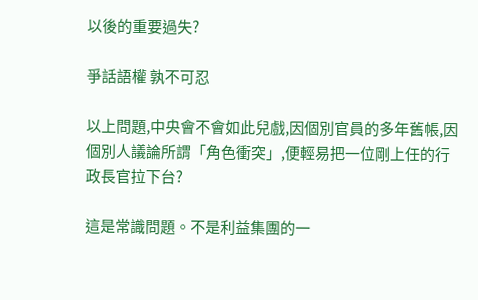以後的重要過失?

爭話語權 孰不可忍

以上問題,中央會不會如此兒戲,因個別官員的多年舊帳,因個別人議論所謂「角色衝突」,便輕易把一位剛上任的行政長官拉下台?

這是常識問題。不是利益集團的一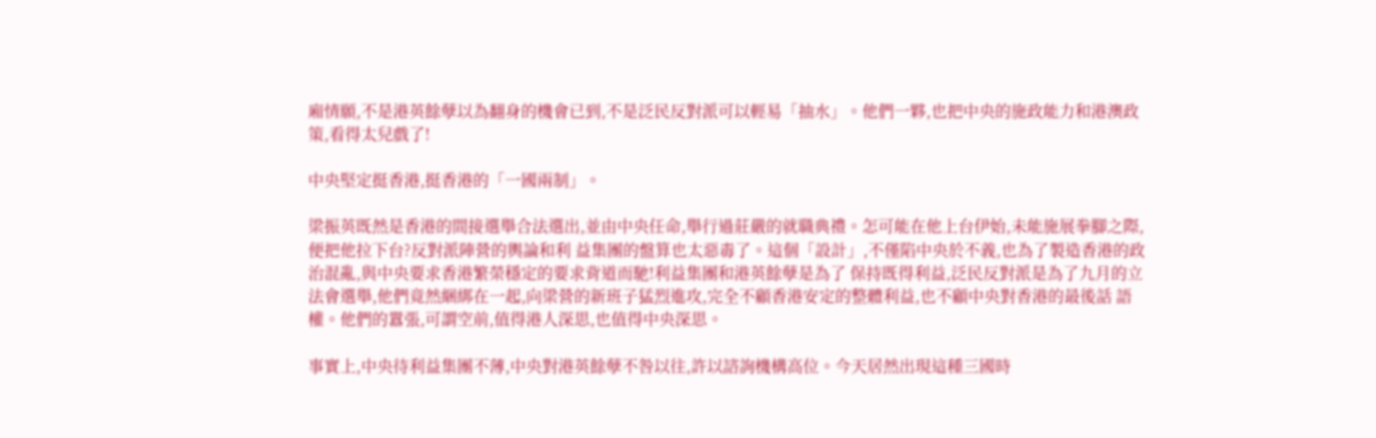廂情願,不是港英餘孽以為翻身的機會已到,不是泛民反對派可以輕易「抽水」。他們一夥,也把中央的施政能力和港澳政策,看得太兒戲了!

中央堅定挺香港,挺香港的「一國兩制」。

梁振英既然是香港的間接選舉合法選出,並由中央任命,舉行過莊嚴的就職典禮。怎可能在他上台伊始,未能施展拳腳之際,便把他拉下台?反對派陣營的輿論和利 益集團的盤算也太惡毒了。這個「設計」,不僅陷中央於不義,也為了製造香港的政治混亂,與中央要求香港繁榮穩定的要求背道而馳!利益集團和港英餘孽是為了 保持既得利益,泛民反對派是為了九月的立法會選舉,他們竟然綑綁在一起,向梁營的新班子猛烈進攻,完全不顧香港安定的整體利益,也不顧中央對香港的最後話 語權。他們的囂張,可謂空前,值得港人深思,也值得中央深思。

事實上,中央待利益集團不薄,中央對港英餘孽不咎以往,許以諮詢機構高位。今天居然出現這種三國時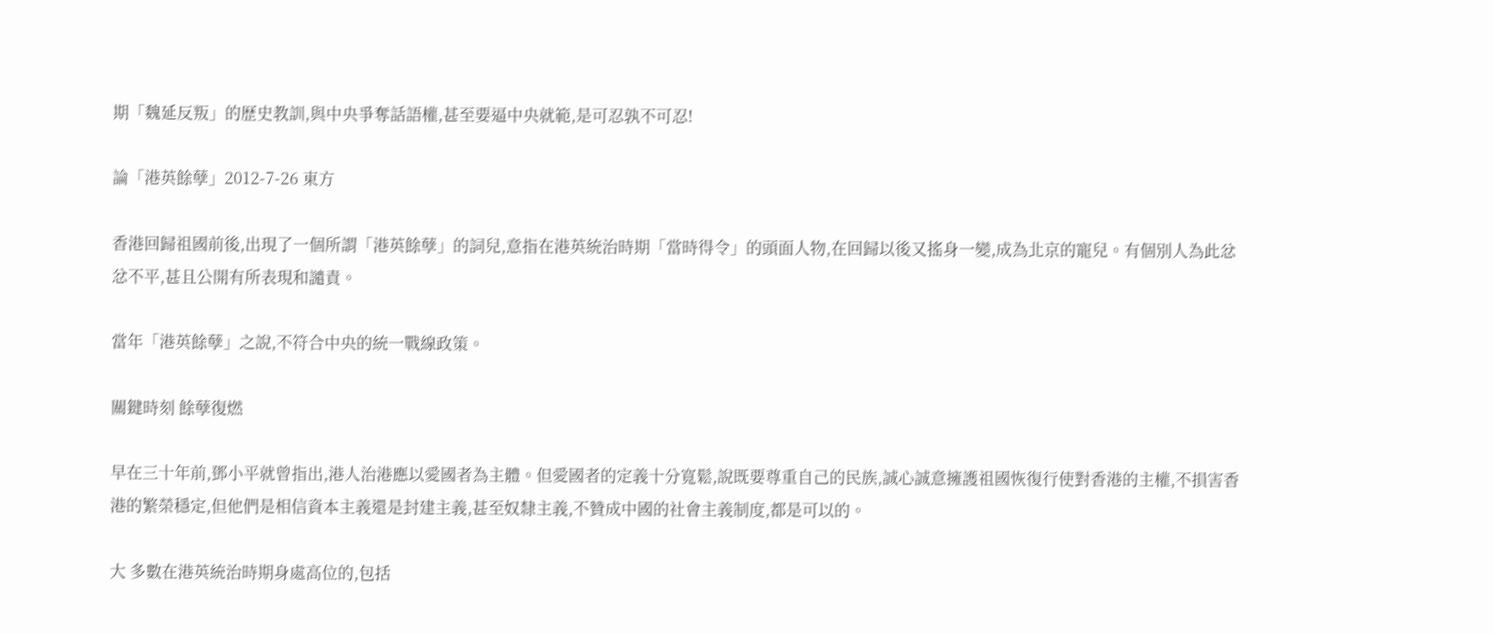期「魏延反叛」的歷史教訓,與中央爭奪話語權,甚至要逼中央就範,是可忍孰不可忍!

論「港英餘孽」2012-7-26 東方

香港回歸祖國前後,出現了一個所謂「港英餘孽」的詞兒,意指在港英統治時期「當時得令」的頭面人物,在回歸以後又搖身一變,成為北京的寵兒。有個別人為此忿忿不平,甚且公開有所表現和譴責。

當年「港英餘孽」之說,不符合中央的統一戰線政策。

關鍵時刻 餘孽復燃

早在三十年前,鄧小平就曾指出,港人治港應以愛國者為主體。但愛國者的定義十分寬鬆,說既要尊重自己的民族,誠心誠意擁護祖國恢復行使對香港的主權,不損害香港的繁榮穩定,但他們是相信資本主義還是封建主義,甚至奴隸主義,不贊成中國的社會主義制度,都是可以的。

大 多數在港英統治時期身處高位的,包括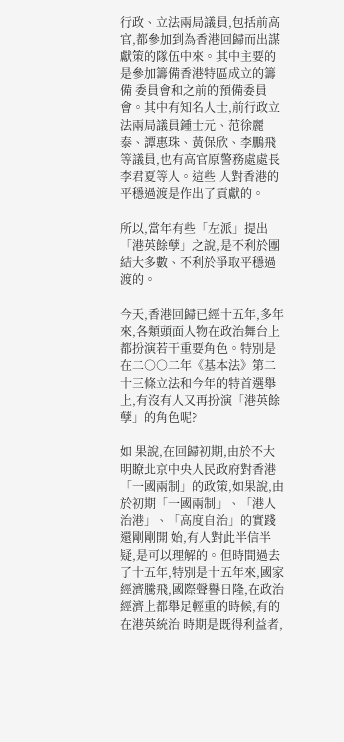行政、立法兩局議員,包括前高官,都參加到為香港回歸而出謀獻策的隊伍中來。其中主要的是參加籌備香港特區成立的籌備 委員會和之前的預備委員會。其中有知名人士,前行政立法兩局議員鍾士元、范徐麗泰、譚惠珠、黃保欣、李鵬飛等議員,也有高官原警務處處長李君夏等人。這些 人對香港的平穩過渡是作出了貢獻的。

所以,當年有些「左派」提出 「港英餘孽」之說,是不利於團結大多數、不利於爭取平穩過渡的。

今天,香港回歸已經十五年,多年來,各類頭面人物在政治舞台上都扮演若干重要角色。特別是在二○○二年《基本法》第二十三條立法和今年的特首選舉上,有沒有人又再扮演「港英餘孽」的角色呢?

如 果說,在回歸初期,由於不大明瞭北京中央人民政府對香港「一國兩制」的政策,如果說,由於初期「一國兩制」、「港人治港」、「高度自治」的實踐還剛剛開 始,有人對此半信半疑,是可以理解的。但時間過去了十五年,特別是十五年來,國家經濟騰飛,國際聲譽日隆,在政治經濟上都舉足輕重的時候,有的在港英統治 時期是既得利益者,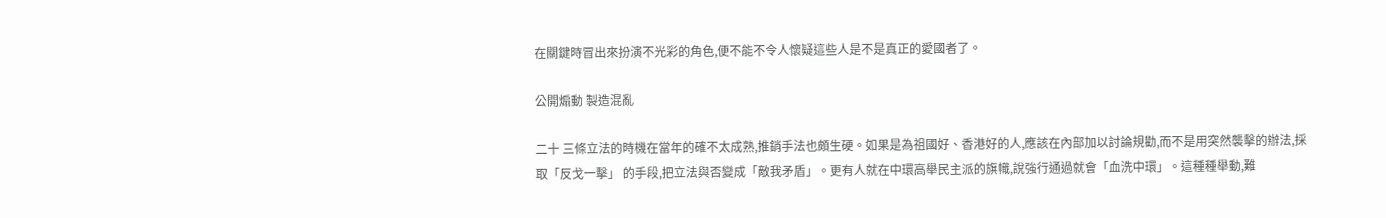在關鍵時冒出來扮演不光彩的角色,便不能不令人懷疑這些人是不是真正的愛國者了。

公開煽動 製造混亂

二十 三條立法的時機在當年的確不太成熟,推銷手法也頗生硬。如果是為祖國好、香港好的人,應該在內部加以討論規勸,而不是用突然襲擊的辦法,採取「反戈一擊」 的手段,把立法與否變成「敵我矛盾」。更有人就在中環高舉民主派的旗幟,說強行通過就會「血洗中環」。這種種舉動,難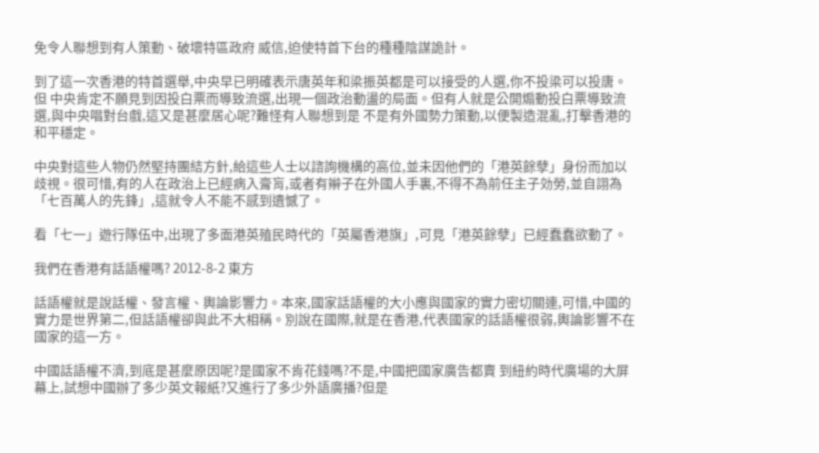免令人聯想到有人策動、破壞特區政府 威信,迫使特首下台的種種陰謀詭計。

到了這一次香港的特首選舉,中央早已明確表示唐英年和梁振英都是可以接受的人選,你不投梁可以投唐。但 中央肯定不願見到因投白票而導致流選,出現一個政治動盪的局面。但有人就是公開煽動投白票導致流選,與中央唱對台戲,這又是甚麼居心呢?難怪有人聯想到是 不是有外國勢力策動,以便製造混亂,打擊香港的和平穩定。

中央對這些人物仍然堅持團結方針,給這些人士以諮詢機構的高位,並未因他們的「港英餘孽」身份而加以歧視。很可惜,有的人在政治上已經病入膏肓,或者有辮子在外國人手裏,不得不為前任主子効勞,並自詡為「七百萬人的先鋒」,這就令人不能不感到遺憾了。

看「七一」遊行隊伍中,出現了多面港英殖民時代的「英屬香港旗」,可見「港英餘孽」已經蠢蠢欲動了。

我們在香港有話語權嗎? 2012-8-2 東方

話語權就是說話權、發言權、輿論影響力。本來,國家話語權的大小應與國家的實力密切關連,可惜,中國的實力是世界第二,但話語權卻與此不大相稱。別說在國際,就是在香港,代表國家的話語權很弱,輿論影響不在國家的這一方。

中國話語權不濟,到底是甚麼原因呢?是國家不肯花錢嗎?不是,中國把國家廣告都賣 到紐約時代廣場的大屏幕上,試想中國辦了多少英文報紙?又進行了多少外語廣播?但是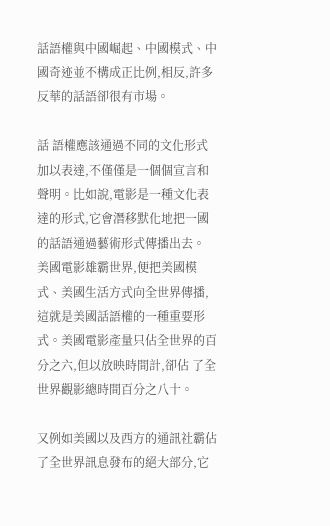話語權與中國崛起、中國模式、中國奇迹並不構成正比例,相反,許多反華的話語卻很有市場。

話 語權應該通過不同的文化形式加以表達,不僅僅是一個個宣言和聲明。比如說,電影是一種文化表達的形式,它會潛移默化地把一國的話語通過藝術形式傳播出去。 美國電影雄霸世界,便把美國模式、美國生活方式向全世界傳播,這就是美國話語權的一種重要形式。美國電影產量只佔全世界的百分之六,但以放映時間計,卻佔 了全世界觀影總時間百分之八十。

又例如美國以及西方的通訊社霸佔了全世界訊息發布的絕大部分,它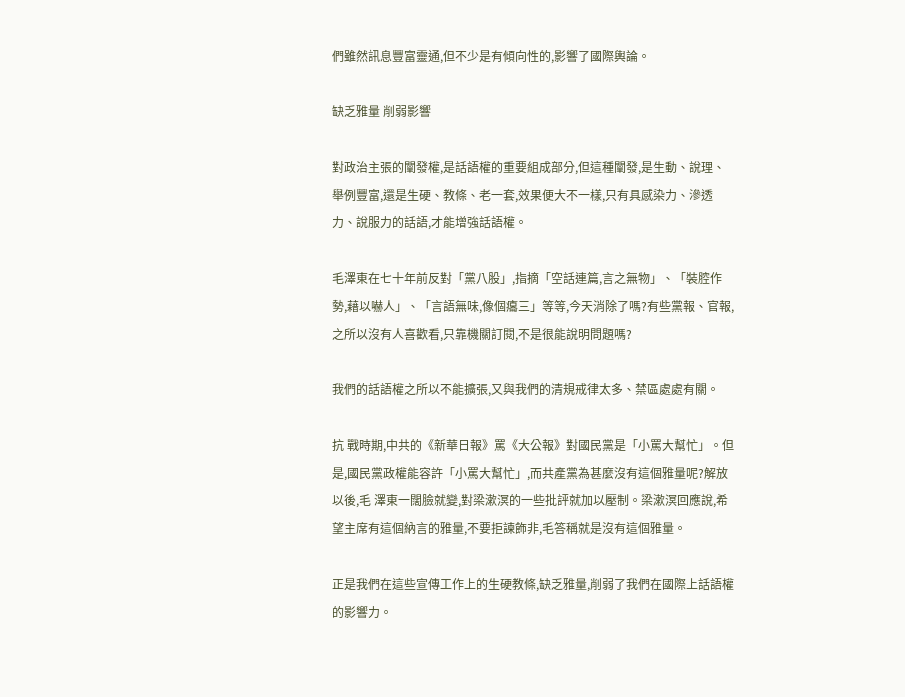們雖然訊息豐富靈通,但不少是有傾向性的,影響了國際輿論。

缺乏雅量 削弱影響

對政治主張的闡發權,是話語權的重要組成部分,但這種闡發,是生動、說理、舉例豐富,還是生硬、教條、老一套,效果便大不一樣,只有具感染力、滲透力、說服力的話語,才能增強話語權。

毛澤東在七十年前反對「黨八股」,指摘「空話連篇,言之無物」、「裝腔作勢,藉以嚇人」、「言語無味,像個癟三」等等,今天消除了嗎?有些黨報、官報,之所以沒有人喜歡看,只靠機關訂閱,不是很能說明問題嗎?

我們的話語權之所以不能擴張,又與我們的清規戒律太多、禁區處處有關。

抗 戰時期,中共的《新華日報》罵《大公報》對國民黨是「小罵大幫忙」。但是,國民黨政權能容許「小罵大幫忙」,而共產黨為甚麼沒有這個雅量呢?解放以後,毛 澤東一闊臉就變,對梁漱溟的一些批評就加以壓制。梁漱溟回應說,希望主席有這個納言的雅量,不要拒諫飾非,毛答稱就是沒有這個雅量。

正是我們在這些宣傳工作上的生硬教條,缺乏雅量,削弱了我們在國際上話語權的影響力。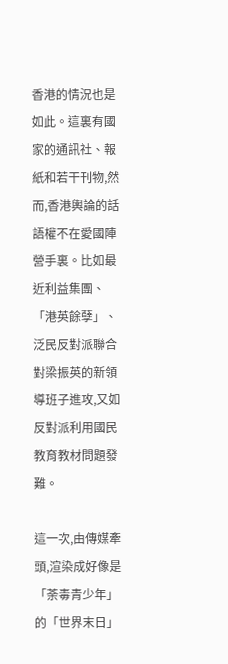香港的情況也是如此。這裏有國家的通訊社、報紙和若干刊物,然而,香港輿論的話語權不在愛國陣營手裏。比如最近利益集團、「港英餘孽」、泛民反對派聯合對梁振英的新領導班子進攻,又如反對派利用國民教育教材問題發難。

這一次,由傳媒牽頭,渲染成好像是「荼毒青少年」的「世界末日」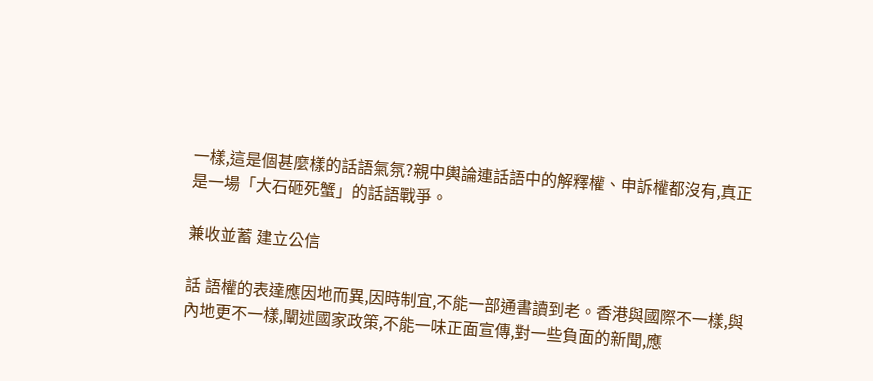一樣,這是個甚麼樣的話語氣氛?親中輿論連話語中的解釋權、申訴權都沒有,真正是一場「大石砸死蟹」的話語戰爭。

兼收並蓄 建立公信

話 語權的表達應因地而異,因時制宜,不能一部通書讀到老。香港與國際不一樣,與內地更不一樣,闡述國家政策,不能一味正面宣傳,對一些負面的新聞,應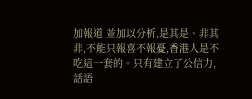加報道 並加以分析,是其是、非其非,不能只報喜不報憂,香港人是不吃這一套的。只有建立了公信力,話語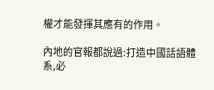權才能發揮其應有的作用。

內地的官報都說過:打造中國話語體系,必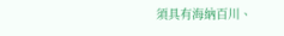須具有海納百川、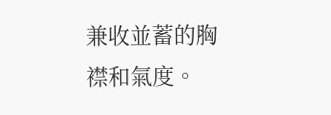兼收並蓄的胸襟和氣度。